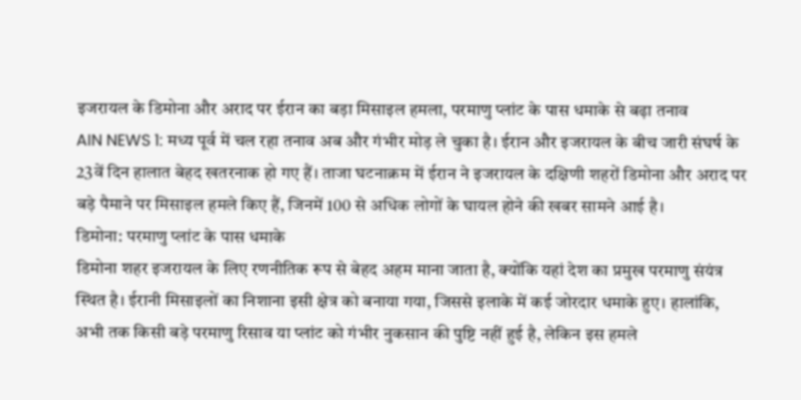इजरायल के डिमोना और अराद पर ईरान का बड़ा मिसाइल हमला, परमाणु प्लांट के पास धमाके से बढ़ा तनाव
AIN NEWS 1: मध्य पूर्व में चल रहा तनाव अब और गंभीर मोड़ ले चुका है। ईरान और इजरायल के बीच जारी संघर्ष के 23वें दिन हालात बेहद खतरनाक हो गए हैं। ताजा घटनाक्रम में ईरान ने इजरायल के दक्षिणी शहरों डिमोना और अराद पर बड़े पैमाने पर मिसाइल हमले किए हैं, जिनमें 100 से अधिक लोगों के घायल होने की खबर सामने आई है।
डिमोना: परमाणु प्लांट के पास धमाके
डिमोना शहर इजरायल के लिए रणनीतिक रूप से बेहद अहम माना जाता है, क्योंकि यहां देश का प्रमुख परमाणु संयंत्र स्थित है। ईरानी मिसाइलों का निशाना इसी क्षेत्र को बनाया गया, जिससे इलाके में कई जोरदार धमाके हुए। हालांकि, अभी तक किसी बड़े परमाणु रिसाव या प्लांट को गंभीर नुकसान की पुष्टि नहीं हुई है, लेकिन इस हमले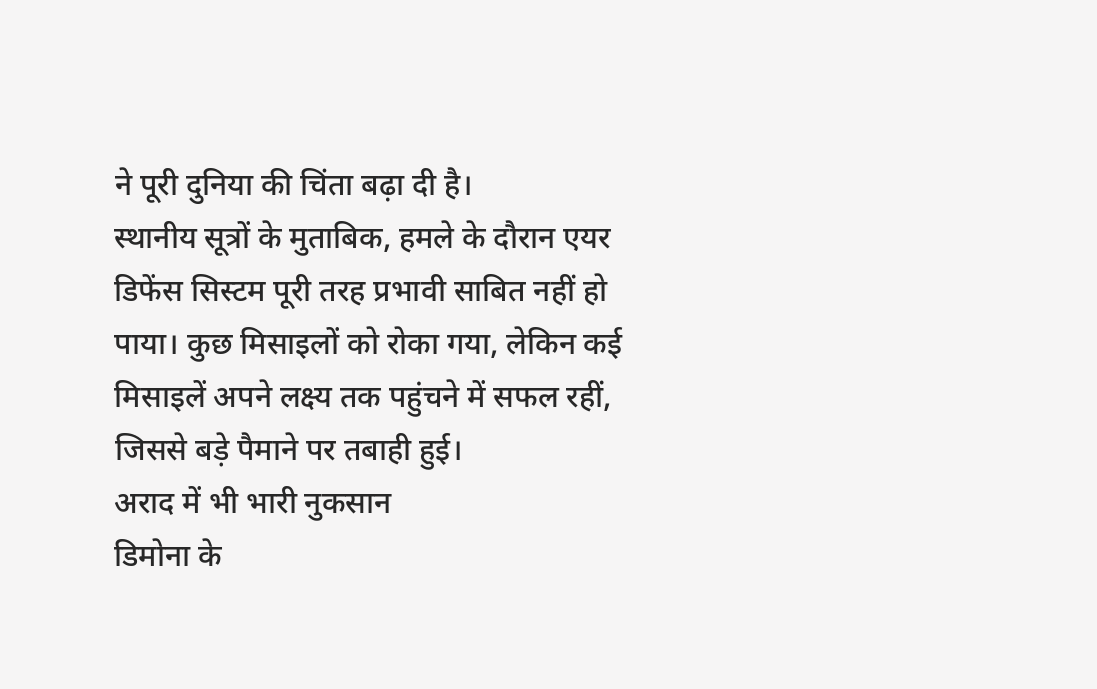ने पूरी दुनिया की चिंता बढ़ा दी है।
स्थानीय सूत्रों के मुताबिक, हमले के दौरान एयर डिफेंस सिस्टम पूरी तरह प्रभावी साबित नहीं हो पाया। कुछ मिसाइलों को रोका गया, लेकिन कई मिसाइलें अपने लक्ष्य तक पहुंचने में सफल रहीं, जिससे बड़े पैमाने पर तबाही हुई।
अराद में भी भारी नुकसान
डिमोना के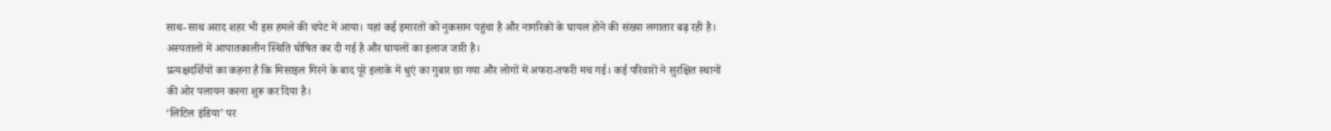साथ-साथ अराद शहर भी इस हमले की चपेट में आया। यहां कई इमारतों को नुकसान पहुंचा है और नागरिकों के घायल होने की संख्या लगातार बढ़ रही है। अस्पतालों में आपातकालीन स्थिति घोषित कर दी गई है और घायलों का इलाज जारी है।
प्रत्यक्षदर्शियों का कहना है कि मिसाइल गिरने के बाद पूरे इलाके में धुएं का गुबार छा गया और लोगों में अफरा-तफरी मच गई। कई परिवारों ने सुरक्षित स्थानों की ओर पलायन करना शुरू कर दिया है।
‘लिटिल इंडिया’ पर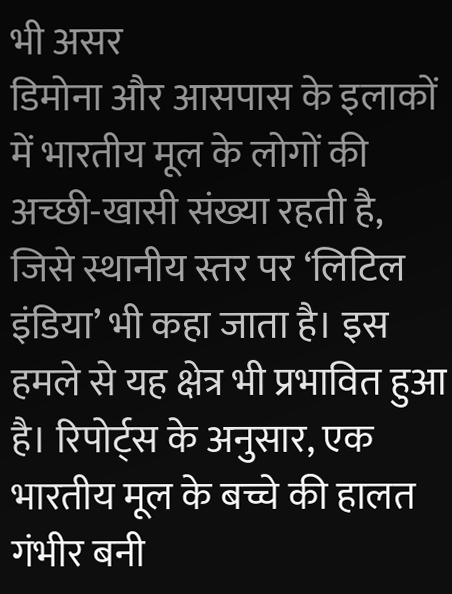भी असर
डिमोना और आसपास के इलाकों में भारतीय मूल के लोगों की अच्छी-खासी संख्या रहती है, जिसे स्थानीय स्तर पर ‘लिटिल इंडिया’ भी कहा जाता है। इस हमले से यह क्षेत्र भी प्रभावित हुआ है। रिपोर्ट्स के अनुसार, एक भारतीय मूल के बच्चे की हालत गंभीर बनी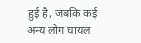हुई है, जबकि कई अन्य लोग घायल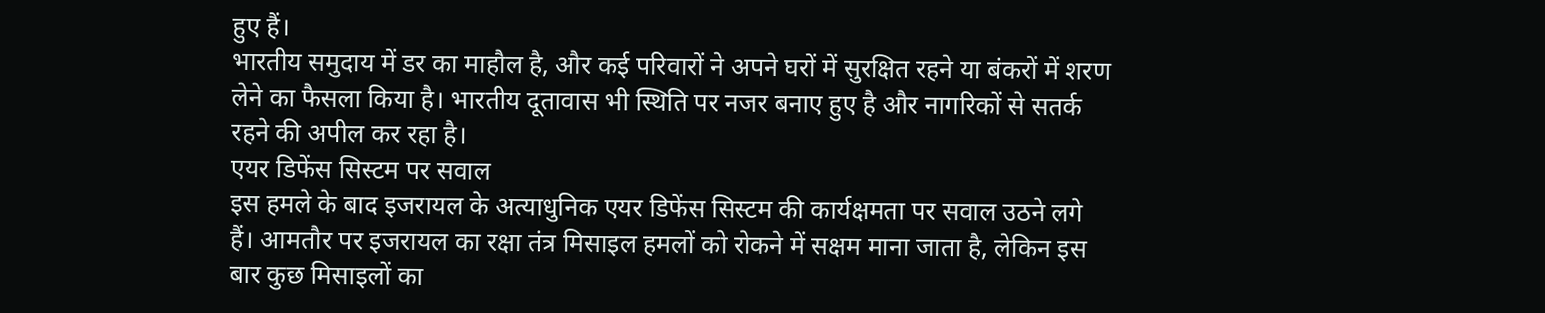हुए हैं।
भारतीय समुदाय में डर का माहौल है, और कई परिवारों ने अपने घरों में सुरक्षित रहने या बंकरों में शरण लेने का फैसला किया है। भारतीय दूतावास भी स्थिति पर नजर बनाए हुए है और नागरिकों से सतर्क रहने की अपील कर रहा है।
एयर डिफेंस सिस्टम पर सवाल
इस हमले के बाद इजरायल के अत्याधुनिक एयर डिफेंस सिस्टम की कार्यक्षमता पर सवाल उठने लगे हैं। आमतौर पर इजरायल का रक्षा तंत्र मिसाइल हमलों को रोकने में सक्षम माना जाता है, लेकिन इस बार कुछ मिसाइलों का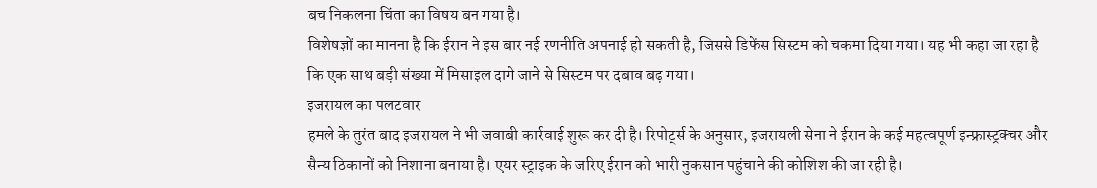बच निकलना चिंता का विषय बन गया है।
विशेषज्ञों का मानना है कि ईरान ने इस बार नई रणनीति अपनाई हो सकती है, जिससे डिफेंस सिस्टम को चकमा दिया गया। यह भी कहा जा रहा है कि एक साथ बड़ी संख्या में मिसाइल दागे जाने से सिस्टम पर दबाव बढ़ गया।
इजरायल का पलटवार
हमले के तुरंत बाद इजरायल ने भी जवाबी कार्रवाई शुरू कर दी है। रिपोर्ट्स के अनुसार, इजरायली सेना ने ईरान के कई महत्वपूर्ण इन्फ्रास्ट्रक्चर और सैन्य ठिकानों को निशाना बनाया है। एयर स्ट्राइक के जरिए ईरान को भारी नुकसान पहुंचाने की कोशिश की जा रही है।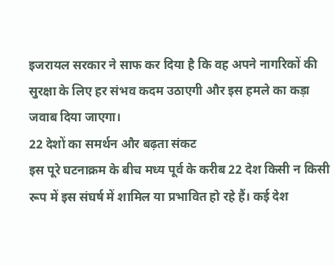इजरायल सरकार ने साफ कर दिया है कि वह अपने नागरिकों की सुरक्षा के लिए हर संभव कदम उठाएगी और इस हमले का कड़ा जवाब दिया जाएगा।
22 देशों का समर्थन और बढ़ता संकट
इस पूरे घटनाक्रम के बीच मध्य पूर्व के करीब 22 देश किसी न किसी रूप में इस संघर्ष में शामिल या प्रभावित हो रहे हैं। कई देश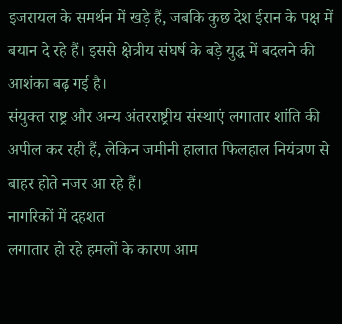इजरायल के समर्थन में खड़े हैं, जबकि कुछ देश ईरान के पक्ष में बयान दे रहे हैं। इससे क्षेत्रीय संघर्ष के बड़े युद्ध में बदलने की आशंका बढ़ गई है।
संयुक्त राष्ट्र और अन्य अंतरराष्ट्रीय संस्थाएं लगातार शांति की अपील कर रही हैं, लेकिन जमीनी हालात फिलहाल नियंत्रण से बाहर होते नजर आ रहे हैं।
नागरिकों में दहशत
लगातार हो रहे हमलों के कारण आम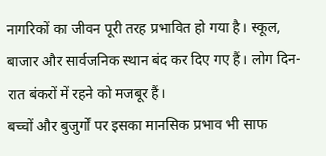नागरिकों का जीवन पूरी तरह प्रभावित हो गया है। स्कूल, बाजार और सार्वजनिक स्थान बंद कर दिए गए हैं। लोग दिन-रात बंकरों में रहने को मजबूर हैं।
बच्चों और बुजुर्गों पर इसका मानसिक प्रभाव भी साफ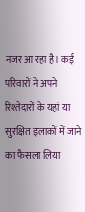नजर आ रहा है। कई परिवारों ने अपने रिश्तेदारों के यहां या सुरक्षित इलाकों में जाने का फैसला लिया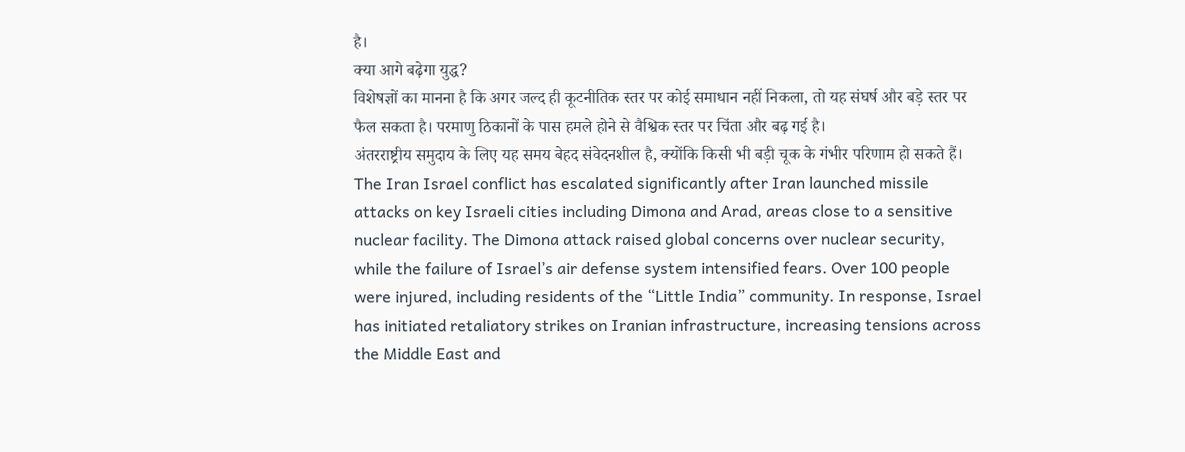है।
क्या आगे बढ़ेगा युद्ध?
विशेषज्ञों का मानना है कि अगर जल्द ही कूटनीतिक स्तर पर कोई समाधान नहीं निकला, तो यह संघर्ष और बड़े स्तर पर फैल सकता है। परमाणु ठिकानों के पास हमले होने से वैश्विक स्तर पर चिंता और बढ़ गई है।
अंतरराष्ट्रीय समुदाय के लिए यह समय बेहद संवेदनशील है, क्योंकि किसी भी बड़ी चूक के गंभीर परिणाम हो सकते हैं।
The Iran Israel conflict has escalated significantly after Iran launched missile attacks on key Israeli cities including Dimona and Arad, areas close to a sensitive nuclear facility. The Dimona attack raised global concerns over nuclear security, while the failure of Israel’s air defense system intensified fears. Over 100 people were injured, including residents of the “Little India” community. In response, Israel has initiated retaliatory strikes on Iranian infrastructure, increasing tensions across the Middle East and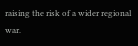raising the risk of a wider regional war.